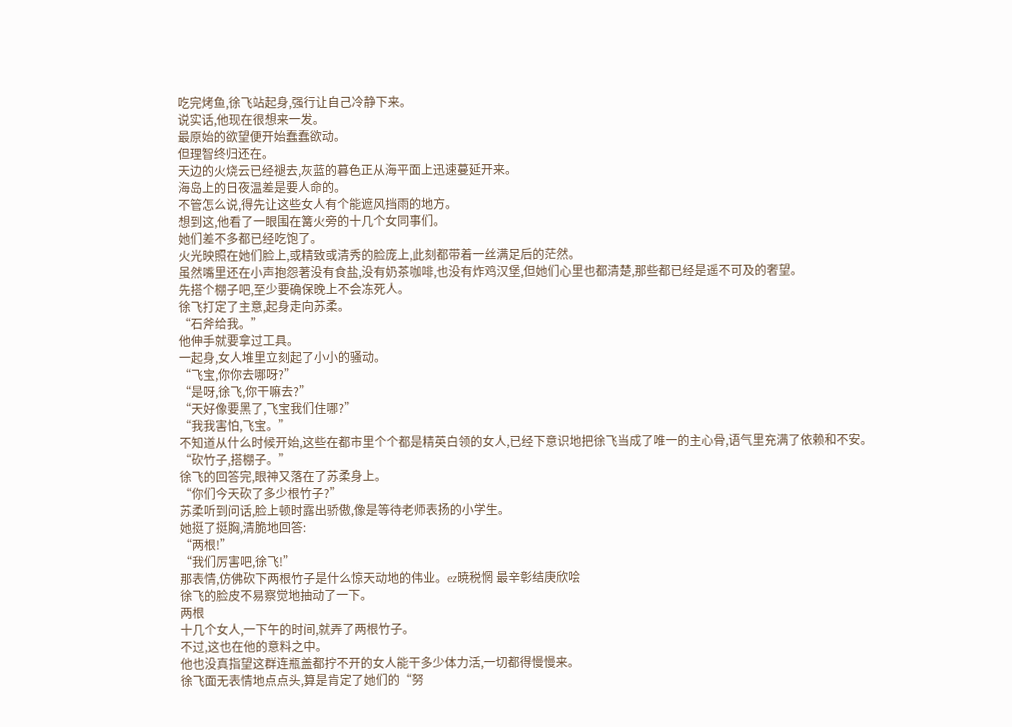吃完烤鱼,徐飞站起身,强行让自己冷静下来。
说实话,他现在很想来一发。
最原始的欲望便开始蠢蠢欲动。
但理智终归还在。
天边的火烧云已经褪去,灰蓝的暮色正从海平面上迅速蔓延开来。
海岛上的日夜温差是要人命的。
不管怎么说,得先让这些女人有个能遮风挡雨的地方。
想到这,他看了一眼围在篝火旁的十几个女同事们。
她们差不多都已经吃饱了。
火光映照在她们脸上,或精致或清秀的脸庞上,此刻都带着一丝满足后的茫然。
虽然嘴里还在小声抱怨著没有食盐,没有奶茶咖啡,也没有炸鸡汉堡,但她们心里也都清楚,那些都已经是遥不可及的奢望。
先搭个棚子吧,至少要确保晚上不会冻死人。
徐飞打定了主意,起身走向苏柔。
“石斧给我。”
他伸手就要拿过工具。
一起身,女人堆里立刻起了小小的骚动。
“飞宝,你你去哪呀?”
“是呀,徐飞,你干嘛去?”
“天好像要黑了,飞宝我们住哪?”
“我我害怕,飞宝。”
不知道从什么时候开始,这些在都市里个个都是精英白领的女人,已经下意识地把徐飞当成了唯一的主心骨,语气里充满了依赖和不安。
“砍竹子,搭棚子。”
徐飞的回答完,眼神又落在了苏柔身上。
“你们今天砍了多少根竹子?”
苏柔听到问话,脸上顿时露出骄傲,像是等待老师表扬的小学生。
她挺了挺胸,清脆地回答:
“两根!”
“我们厉害吧,徐飞!”
那表情,仿佛砍下两根竹子是什么惊天动地的伟业。ez暁税惘 最辛彰结庚欣哙
徐飞的脸皮不易察觉地抽动了一下。
两根
十几个女人,一下午的时间,就弄了两根竹子。
不过,这也在他的意料之中。
他也没真指望这群连瓶盖都拧不开的女人能干多少体力活,一切都得慢慢来。
徐飞面无表情地点点头,算是肯定了她们的“努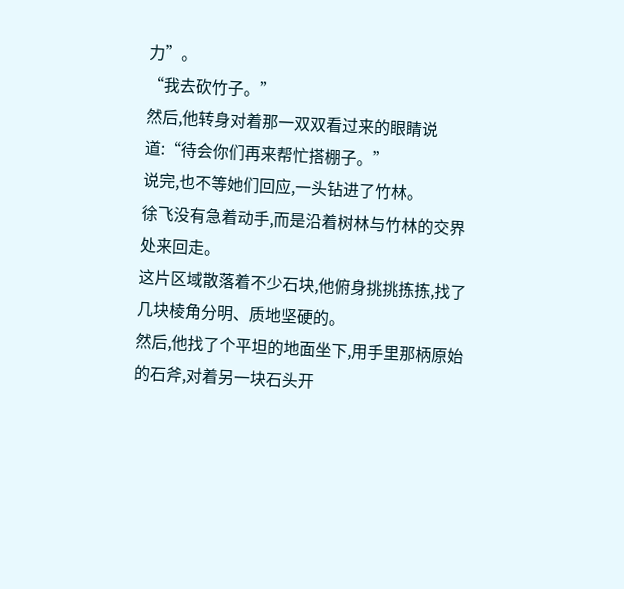力”。
“我去砍竹子。”
然后,他转身对着那一双双看过来的眼睛说道:“待会你们再来帮忙搭棚子。”
说完,也不等她们回应,一头钻进了竹林。
徐飞没有急着动手,而是沿着树林与竹林的交界处来回走。
这片区域散落着不少石块,他俯身挑挑拣拣,找了几块棱角分明、质地坚硬的。
然后,他找了个平坦的地面坐下,用手里那柄原始的石斧,对着另一块石头开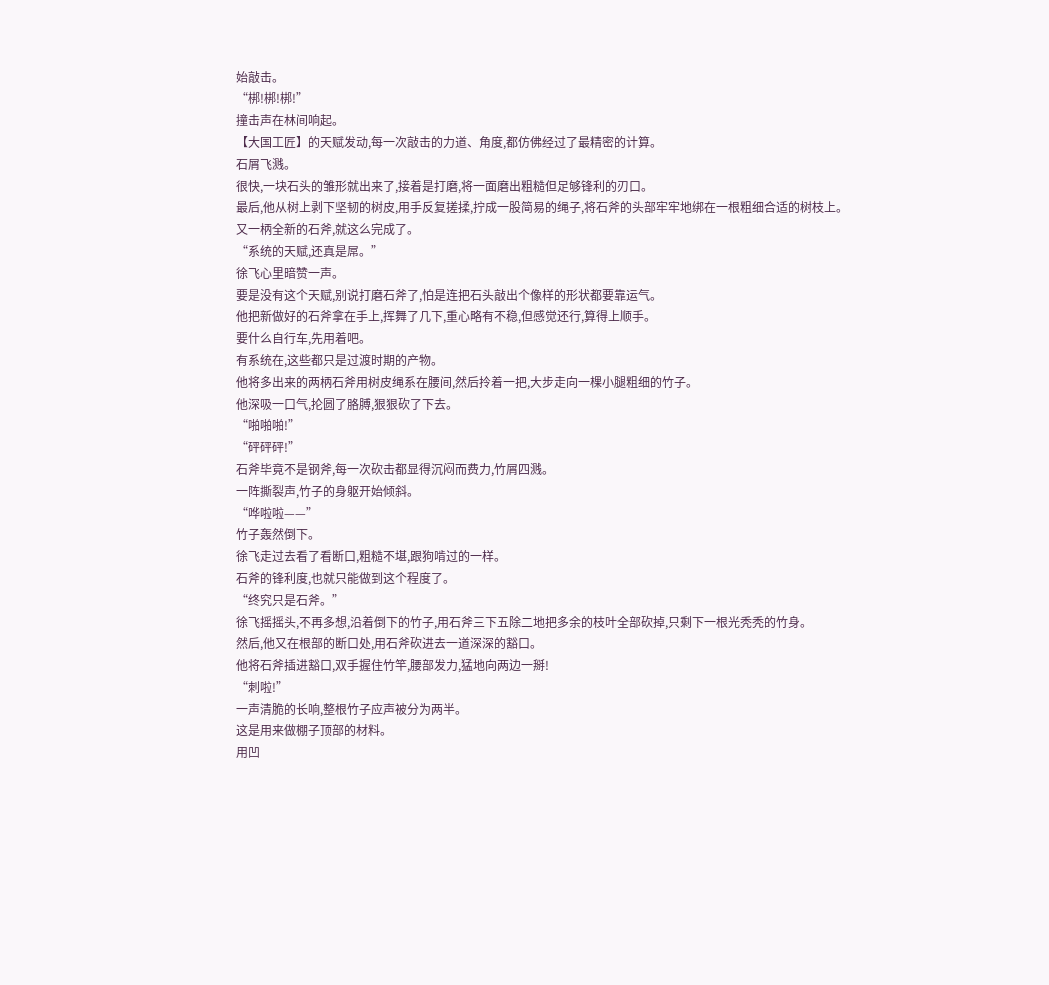始敲击。
“梆!梆!梆!”
撞击声在林间响起。
【大国工匠】的天赋发动,每一次敲击的力道、角度,都仿佛经过了最精密的计算。
石屑飞溅。
很快,一块石头的雏形就出来了,接着是打磨,将一面磨出粗糙但足够锋利的刃口。
最后,他从树上剥下坚韧的树皮,用手反复搓揉,拧成一股简易的绳子,将石斧的头部牢牢地绑在一根粗细合适的树枝上。
又一柄全新的石斧,就这么完成了。
“系统的天赋,还真是屌。”
徐飞心里暗赞一声。
要是没有这个天赋,别说打磨石斧了,怕是连把石头敲出个像样的形状都要靠运气。
他把新做好的石斧拿在手上,挥舞了几下,重心略有不稳,但感觉还行,算得上顺手。
要什么自行车,先用着吧。
有系统在,这些都只是过渡时期的产物。
他将多出来的两柄石斧用树皮绳系在腰间,然后拎着一把,大步走向一棵小腿粗细的竹子。
他深吸一口气,抡圆了胳膊,狠狠砍了下去。
“啪啪啪!”
“砰砰砰!”
石斧毕竟不是钢斧,每一次砍击都显得沉闷而费力,竹屑四溅。
一阵撕裂声,竹子的身躯开始倾斜。
“哗啦啦——”
竹子轰然倒下。
徐飞走过去看了看断口,粗糙不堪,跟狗啃过的一样。
石斧的锋利度,也就只能做到这个程度了。
“终究只是石斧。”
徐飞摇摇头,不再多想,沿着倒下的竹子,用石斧三下五除二地把多余的枝叶全部砍掉,只剩下一根光秃秃的竹身。
然后,他又在根部的断口处,用石斧砍进去一道深深的豁口。
他将石斧插进豁口,双手握住竹竿,腰部发力,猛地向两边一掰!
“刺啦!”
一声清脆的长响,整根竹子应声被分为两半。
这是用来做棚子顶部的材料。
用凹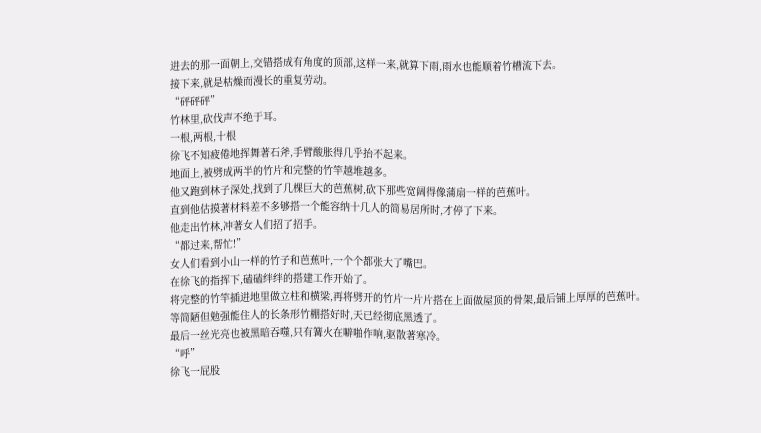进去的那一面朝上,交错搭成有角度的顶部,这样一来,就算下雨,雨水也能顺着竹槽流下去。
接下来,就是枯燥而漫长的重复劳动。
“砰砰砰”
竹林里,砍伐声不绝于耳。
一根,两根,十根
徐飞不知疲倦地挥舞著石斧,手臂酸胀得几乎抬不起来。
地面上,被劈成两半的竹片和完整的竹竿越堆越多。
他又跑到林子深处,找到了几棵巨大的芭蕉树,砍下那些宽阔得像蒲扇一样的芭蕉叶。
直到他估摸著材料差不多够搭一个能容纳十几人的简易居所时,才停了下来。
他走出竹林,冲著女人们招了招手。
“都过来,帮忙!”
女人们看到小山一样的竹子和芭蕉叶,一个个都张大了嘴巴。
在徐飞的指挥下,磕磕绊绊的搭建工作开始了。
将完整的竹竿插进地里做立柱和横梁,再将劈开的竹片一片片搭在上面做屋顶的骨架,最后铺上厚厚的芭蕉叶。
等简陋但勉强能住人的长条形竹棚搭好时,天已经彻底黑透了。
最后一丝光亮也被黑暗吞噬,只有篝火在噼啪作响,驱散著寒冷。
“呼”
徐飞一屁股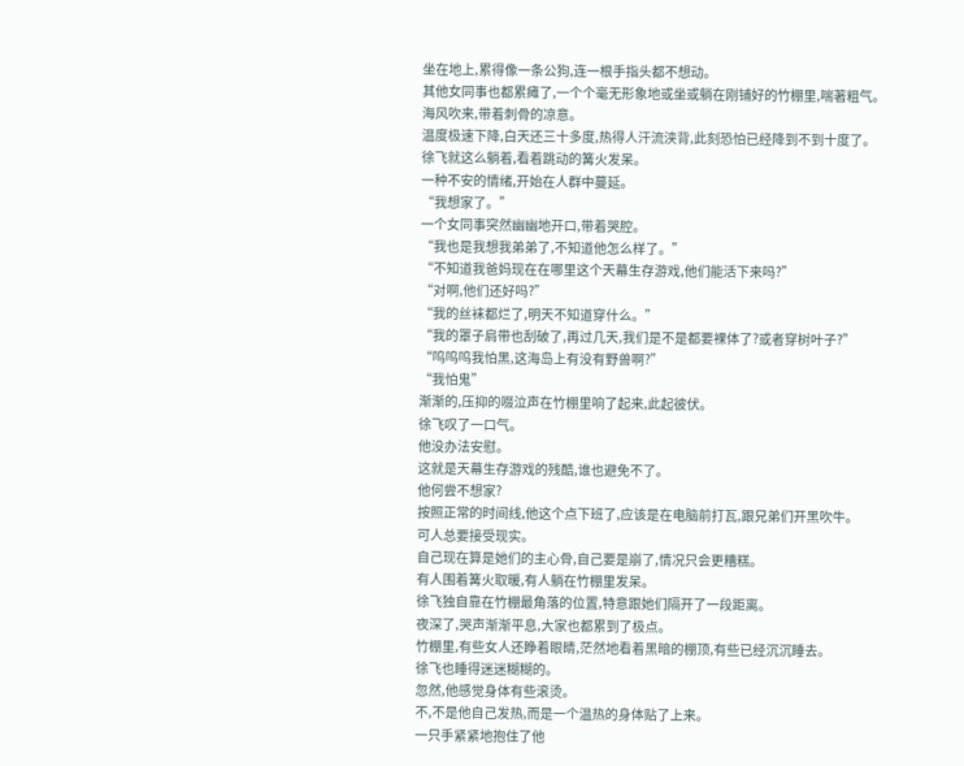坐在地上,累得像一条公狗,连一根手指头都不想动。
其他女同事也都累瘫了,一个个毫无形象地或坐或躺在刚铺好的竹棚里,喘著粗气。
海风吹来,带着刺骨的凉意。
温度极速下降,白天还三十多度,热得人汗流浃背,此刻恐怕已经降到不到十度了。
徐飞就这么躺着,看着跳动的篝火发呆。
一种不安的情绪,开始在人群中蔓延。
“我想家了。”
一个女同事突然幽幽地开口,带着哭腔。
“我也是我想我弟弟了,不知道他怎么样了。”
“不知道我爸妈现在在哪里这个天幕生存游戏,他们能活下来吗?”
“对啊,他们还好吗?”
“我的丝袜都烂了,明天不知道穿什么。”
“我的罩子肩带也刮破了,再过几天,我们是不是都要裸体了?或者穿树叶子?”
“呜呜呜我怕黑,这海岛上有没有野兽啊?”
“我怕鬼”
渐渐的,压抑的啜泣声在竹棚里响了起来,此起彼伏。
徐飞叹了一口气。
他没办法安慰。
这就是天幕生存游戏的残酷,谁也避免不了。
他何尝不想家?
按照正常的时间线,他这个点下班了,应该是在电脑前打瓦,跟兄弟们开黑吹牛。
可人总要接受现实。
自己现在算是她们的主心骨,自己要是崩了,情况只会更糟糕。
有人围着篝火取暖,有人躺在竹棚里发呆。
徐飞独自靠在竹棚最角落的位置,特意跟她们隔开了一段距离。
夜深了,哭声渐渐平息,大家也都累到了极点。
竹棚里,有些女人还睁着眼睛,茫然地看着黑暗的棚顶,有些已经沉沉睡去。
徐飞也睡得迷迷糊糊的。
忽然,他感觉身体有些滚烫。
不,不是他自己发热,而是一个温热的身体贴了上来。
一只手紧紧地抱住了他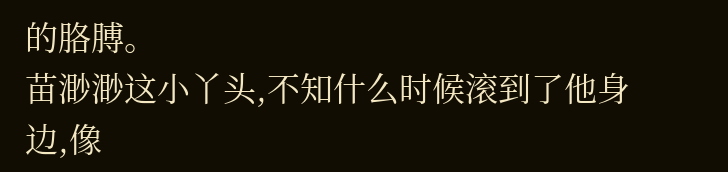的胳膊。
苗渺渺这小丫头,不知什么时候滚到了他身边,像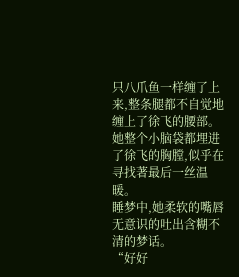只八爪鱼一样缠了上来,整条腿都不自觉地缠上了徐飞的腰部。
她整个小脑袋都埋进了徐飞的胸膛,似乎在寻找著最后一丝温暖。
睡梦中,她柔软的嘴唇无意识的吐出含糊不清的梦话。
“好好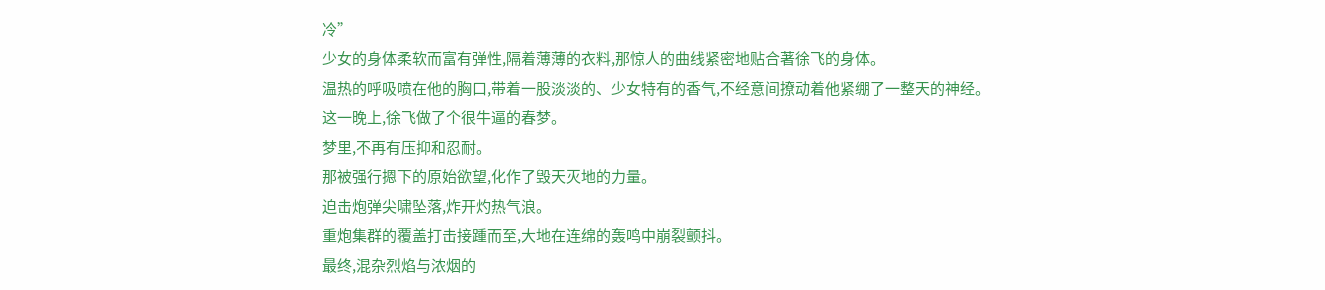冷”
少女的身体柔软而富有弹性,隔着薄薄的衣料,那惊人的曲线紧密地贴合著徐飞的身体。
温热的呼吸喷在他的胸口,带着一股淡淡的、少女特有的香气,不经意间撩动着他紧绷了一整天的神经。
这一晚上,徐飞做了个很牛逼的春梦。
梦里,不再有压抑和忍耐。
那被强行摁下的原始欲望,化作了毁天灭地的力量。
迫击炮弹尖啸坠落,炸开灼热气浪。
重炮集群的覆盖打击接踵而至,大地在连绵的轰鸣中崩裂颤抖。
最终,混杂烈焰与浓烟的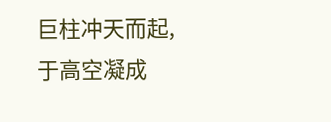巨柱冲天而起,于高空凝成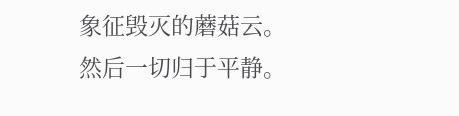象征毁灭的蘑菇云。
然后一切归于平静。